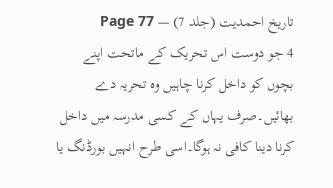تاریخ احمدیت (جلد 7) — Page 77
4 جو دوست اس تحریک کے ماتحت اپنے بچوں کو داخل کرنا چاہیں وہ تحریہ دے بھائیں۔صرف یہاں کے کسی مدرسہ میں داخل کرنا دینا کافی نہ ہوگا۔اسی طرح انہیں بورڈنگ یا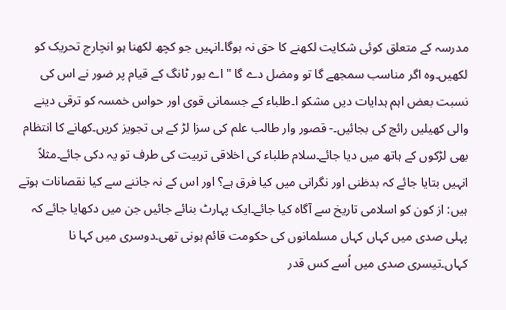مدرسہ کے متعلق کوئی شکایت لکھنے کا حق نہ ہوگا۔انہیں جو کچھ لکھنا ہو انچارج تحریک کو لکھیں۔وہ اگر مناسب سمجھے گا تو ومضل دے گا " اے بور ٹانگ کے قیام پر ضور نے اس کی نسبت بعض اہم ہدایات دیں مشکو ا۔طلباء کے جسمانی قوی اور حواس خمسہ کو ترقی دینے والی کھیلیں رائج کی بجائیں۔- قصور وار طالب علم کی سزا لڑ کے ہی تجویز کریں۔کھانے کا انتظام بھی لڑکوں کے ہاتھ میں دیا جائے۔سلام طلباء کی اخلاقی تربیت کی طرف تو یہ دکی جائے۔مثلاً انہیں بتایا جائے کہ بدظنی اور نگرانی میں کیا فرق ہے؟ اور اس کے نہ جاننے سے کیا نقصانات ہوتے ہیں: از کون کو اسلامی تاریخ سے آگاہ کیا جائے۔ایک پہارٹ بنائے جائیں جن میں دکھایا جائے کہ پہلی صدی میں کہاں کہاں مسلمانوں کی حکومت قائم ہونی تھی۔دوسری میں کہا نا کہاں۔تیسری صدی میں اُسے کس قدر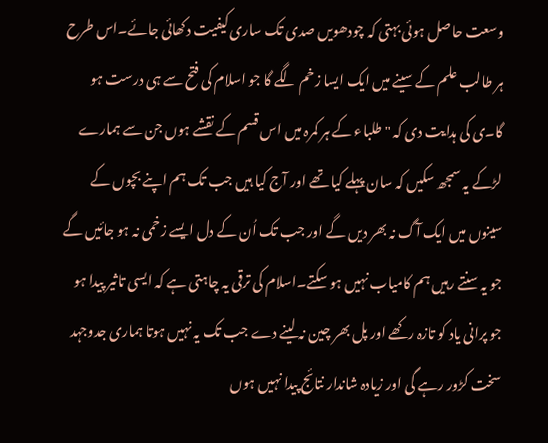وسعت حاصل ہوئی بہتی کہ چودھویں صدی تک ساری کیفیت دکھائی جائے۔اس طرح ہر طالب علم کے سینے میں ایک ایسا زخم لگے گا جو اسلام کی فتح سے ہی درست ہو گا۔ی کی ہدایت دی کہ " طلباء کے ہر کمرہ میں اس قسم کے نقشے ہوں جن سے ہمارے لڑکے یہ سمجھ سکیں کہ سان پہلے کیا تھے اور آج کیا ہیں جب تک ہم اپنے بچوں کے سینوں میں ایک آگ نہ بھر دیں گے اور جب تک اُن کے دل ایسے زخمی نہ ہو جائیں گے جو یہ سنتے رہیں ہم کامیاب نہیں ہو سکتے۔اسلام کی ترقی یہ چاہتی ہے کہ ایسی تاثیر پیدا ہو جو پرانی یاد کو تازہ رکھے اور پل بھر چین نہ لینے دے جب تک یہ نہیں ہوتا ہماری جدوجہد سخت کڑور رہے گی اور زیادہ شاندار نتائج پیدا نہیں ہوں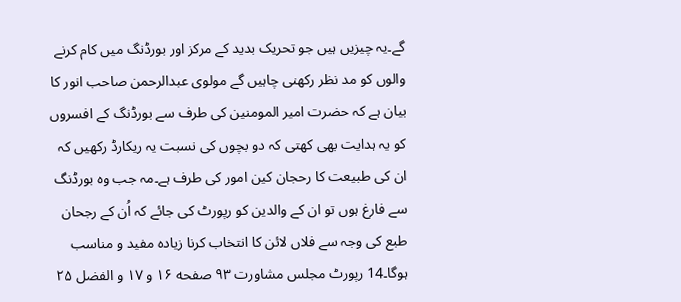گے۔یہ چیزیں ہیں جو تحریک بدید کے مرکز اور بورڈنگ میں کام کرنے والوں کو مد نظر رکھنی چاہیں گے مولوی عبدالرحمن صاحب انور کا بیان ہے کہ حضرت امیر المومنین کی طرف سے بورڈنگ کے افسروں کو یہ ہدایت بھی کھتی کہ دو بچوں کی نسبت یہ ریکارڈ رکھیں کہ ان کی طبیعت کا رحجان کین امور کی طرف ہے۔مہ جب وہ بورڈنگ سے فارغ ہوں تو ان کے والدین کو رپورٹ کی جائے کہ اُن کے رجحان طبع کی وجہ سے فلاں لائن کا انتخاب کرنا زیادہ مفید و مناسب ہوگا۔14 رپورٹ مجلس مشاورت ۹۳ صفحه ۱۶ و ۱۷ و الفضل ۲۵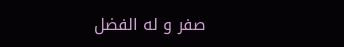صفر و له الفضل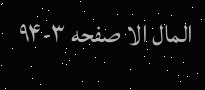المال الا صفحه ۳-۹۴